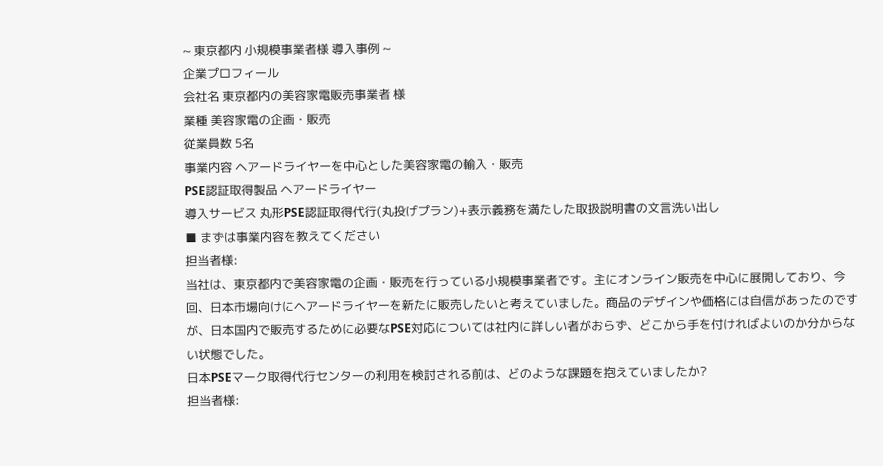~ 東京都内 小規模事業者様 導入事例 ~
企業プロフィール
会社名 東京都内の美容家電販売事業者 様
業種 美容家電の企画・販売
従業員数 5名
事業内容 ヘアードライヤーを中心とした美容家電の輸入・販売
PSE認証取得製品 ヘアードライヤー
導入サービス 丸形PSE認証取得代行(丸投げプラン)+表示義務を満たした取扱説明書の文言洗い出し
■ まずは事業内容を教えてください
担当者様:
当社は、東京都内で美容家電の企画・販売を行っている小規模事業者です。主にオンライン販売を中心に展開しており、今回、日本市場向けにヘアードライヤーを新たに販売したいと考えていました。商品のデザインや価格には自信があったのですが、日本国内で販売するために必要なPSE対応については社内に詳しい者がおらず、どこから手を付ければよいのか分からない状態でした。
日本PSEマーク取得代行センターの利用を検討される前は、どのような課題を抱えていましたか?
担当者様: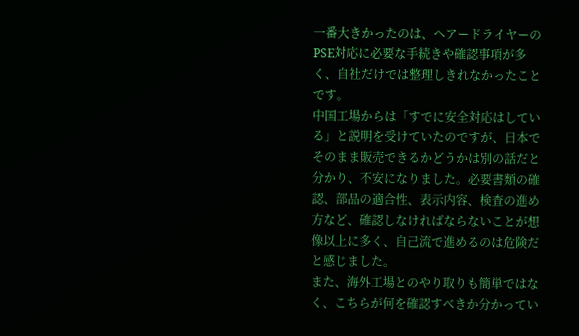一番大きかったのは、ヘアードライヤーのPSE対応に必要な手続きや確認事項が多く、自社だけでは整理しきれなかったことです。
中国工場からは「すでに安全対応はしている」と説明を受けていたのですが、日本でそのまま販売できるかどうかは別の話だと分かり、不安になりました。必要書類の確認、部品の適合性、表示内容、検査の進め方など、確認しなければならないことが想像以上に多く、自己流で進めるのは危険だと感じました。
また、海外工場とのやり取りも簡単ではなく、こちらが何を確認すべきか分かってい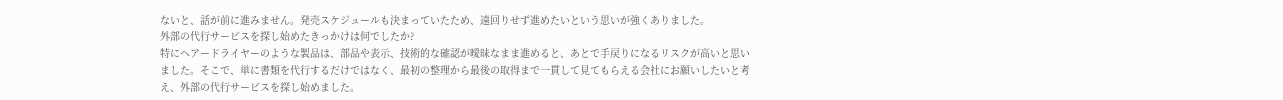ないと、話が前に進みません。発売スケジュールも決まっていたため、遠回りせず進めたいという思いが強くありました。
外部の代行サービスを探し始めたきっかけは何でしたか?
特にヘアードライヤーのような製品は、部品や表示、技術的な確認が曖昧なまま進めると、あとで手戻りになるリスクが高いと思いました。そこで、単に書類を代行するだけではなく、最初の整理から最後の取得まで一貫して見てもらえる会社にお願いしたいと考え、外部の代行サービスを探し始めました。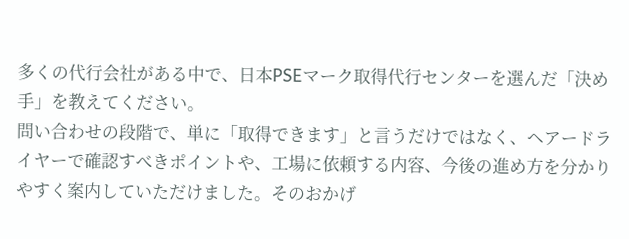多くの代行会社がある中で、日本PSEマーク取得代行センターを選んだ「決め手」を教えてください。
問い合わせの段階で、単に「取得できます」と言うだけではなく、ヘアードライヤーで確認すべきポイントや、工場に依頼する内容、今後の進め方を分かりやすく案内していただけました。そのおかげ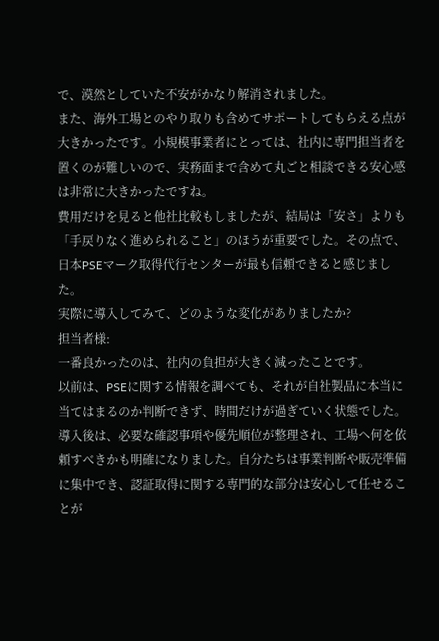で、漠然としていた不安がかなり解消されました。
また、海外工場とのやり取りも含めてサポートしてもらえる点が大きかったです。小規模事業者にとっては、社内に専門担当者を置くのが難しいので、実務面まで含めて丸ごと相談できる安心感は非常に大きかったですね。
費用だけを見ると他社比較もしましたが、結局は「安さ」よりも「手戻りなく進められること」のほうが重要でした。その点で、日本PSEマーク取得代行センターが最も信頼できると感じました。
実際に導入してみて、どのような変化がありましたか?
担当者様:
一番良かったのは、社内の負担が大きく減ったことです。
以前は、PSEに関する情報を調べても、それが自社製品に本当に当てはまるのか判断できず、時間だけが過ぎていく状態でした。
導入後は、必要な確認事項や優先順位が整理され、工場へ何を依頼すべきかも明確になりました。自分たちは事業判断や販売準備に集中でき、認証取得に関する専門的な部分は安心して任せることが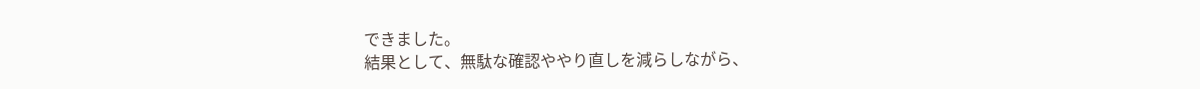できました。
結果として、無駄な確認ややり直しを減らしながら、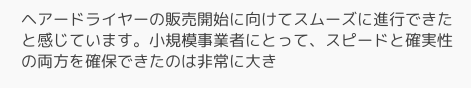ヘアードライヤーの販売開始に向けてスムーズに進行できたと感じています。小規模事業者にとって、スピードと確実性の両方を確保できたのは非常に大き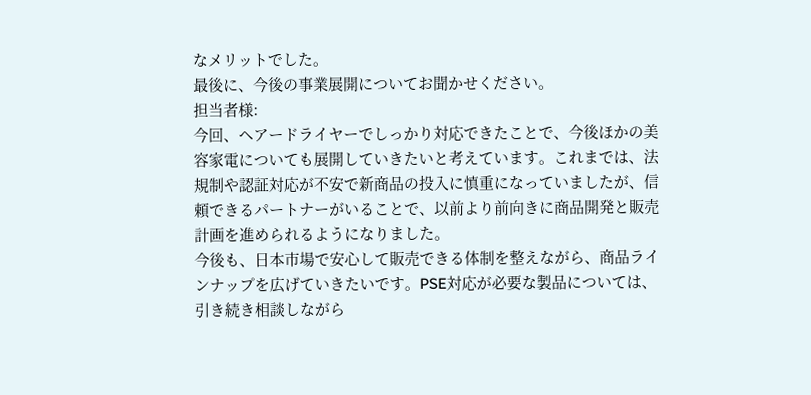なメリットでした。
最後に、今後の事業展開についてお聞かせください。
担当者様:
今回、ヘアードライヤーでしっかり対応できたことで、今後ほかの美容家電についても展開していきたいと考えています。これまでは、法規制や認証対応が不安で新商品の投入に慎重になっていましたが、信頼できるパートナーがいることで、以前より前向きに商品開発と販売計画を進められるようになりました。
今後も、日本市場で安心して販売できる体制を整えながら、商品ラインナップを広げていきたいです。PSE対応が必要な製品については、引き続き相談しながら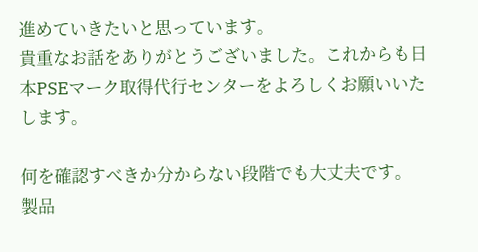進めていきたいと思っています。
貴重なお話をありがとうございました。これからも日本PSEマーク取得代行センターをよろしくお願いいたします。

何を確認すべきか分からない段階でも大丈夫です。
製品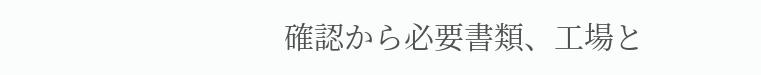確認から必要書類、工場と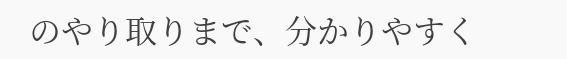のやり取りまで、分かりやすく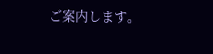ご案内します。